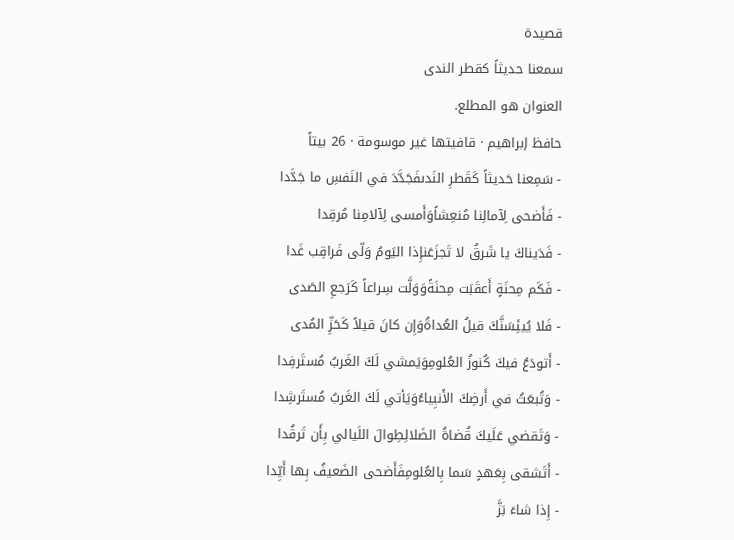قصيدة
سمعنا حديثاً كقطر الندى
العنوان هو المطلع.
حافظ إبراهيم · قافيتها غير موسومة · 26 بيتاً
- سَمِعنا حَديثاً كَقَطرِ النَدىفَجَدَّدَ في النَفسِ ما جَدَّدا
- فَأَضحى لِآمالِنا مُنعِشاًوَأَمسى لِآلامِنا مُرقِدا
- فَدَيناكَ يا شَرقُ لا تَجزَعَنإِذا اليَومُ وَلّى فَراقِب غَدا
- فَكَم مِحنَةٍ أَعقَبَت مِحنَةًوَوَلَّت سِراعاً كَرَجعِ الصَدى
- فَلا يُيئِسَنَّكَ قيلُ العُداةُوَإِن كانَ قيلاً كَحَزِّ المُدى
- أَتودَعُ فيكَ كُنوزُ العُلومِوَيَمشي لَكَ الغَربُ مُستَرفِدا
- وَتُبعَثُ في أَرضِكَ الأَنبِياءُوَيَأتي لَكَ الغَربُ مُستَرشِدا
- وَتَقضي عَلَيكَ قُضاةُ الضَلالِطِوالَ اللَيالي بِأَن تَرقُدا
- أَتَشقى بِعَهدٍ سَما بِالعُلومِفَأَضحى الضَعيفُ بِها أَيِّدا
- إِذا شاءَ بَزَّ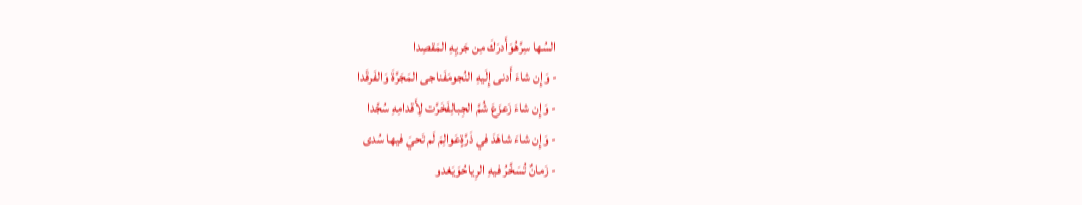السُها سِرَّهُوَأَدرَكَ مِن جَريِهِ المَقصِدا
- وَإِن شاءَ أَدنى إِلَيهِ النُجومَفَناجى المَجَرَّةَ وَالفَرقَدا
- وَإِن شاءَ زَعزَعَ شُمَّ الجِبالِفَخَرَّت لِأَقدامِهِ سُجَّدا
- وَإِن شاءَ شاهَدَ في ذَرَّةٍعَوالِمَ لَم تَحيَ فيها سُدى
- زَمانٌ تُسَخَّرُ فيهِ الرِياحُوَيَغدو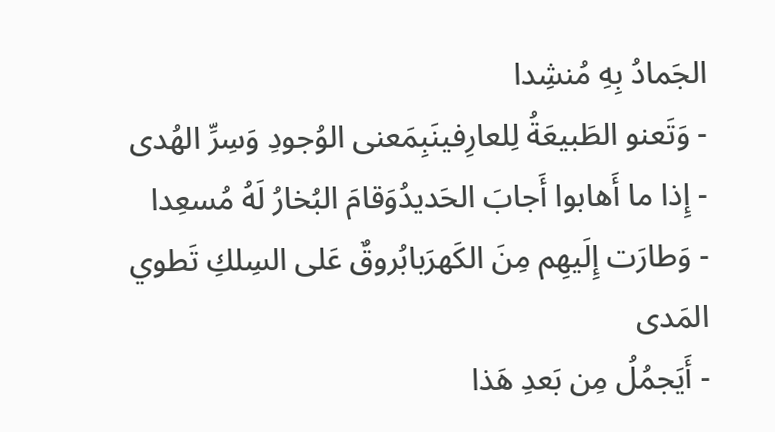الجَمادُ بِهِ مُنشِدا
- وَتَعنو الطَبيعَةُ لِلعارِفينَبِمَعنى الوُجودِ وَسِرِّ الهُدى
- إِذا ما أَهابوا أَجابَ الحَديدُوَقامَ البُخارُ لَهُ مُسعِدا
- وَطارَت إِلَيهِم مِنَ الكَهرَبابُروقٌ عَلى السِلكِ تَطوي المَدى
- أَيَجمُلُ مِن بَعدِ هَذا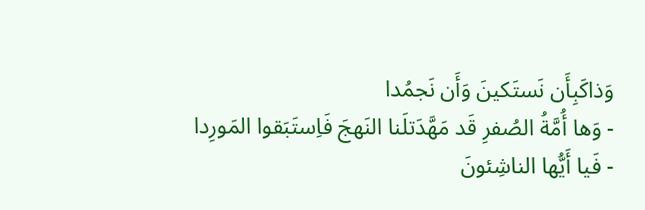وَذاكَبِأَن نَستَكينَ وَأَن نَجمُدا
- وَها أُمَّةُ الصُفرِ قَد مَهَّدَتلَنا النَهجَ فَاِستَبَقوا المَورِدا
- فَيا أَيُّها الناشِئونَ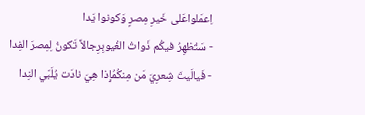اِعمَلواعَلى خَيرِ مِصرٍ وَكونوا يَدا
- سَتُظهِرُ فيكُم ذَواتُ الغُيوبِرِجالاً تَكونُ لِمِصرَ الفِدا
- فَيالَيتَ شِعرِيَ مَن مِنكُمُإِذا هِيَ نادَت يُلَبّي النِدا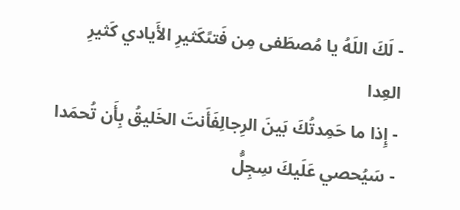- لَكَ اللَهُ يا مُصطَفى مِن فَتىًكَثيرِ الأَيادي كَثيرِ العِدا
- إِذا ما حَمِدتُكَ بَينَ الرِجالِفَأَنتَ الخَليقُ بِأَن تُحمَدا
- سَيُحصي عَلَيكَ سِجِلُّ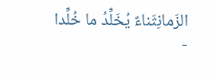الزَمانِثَناءً يُخَلِّدُ ما خُلِّدا
-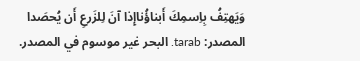وَيَهتِفُ بِاِسمِكَ أَبناؤُناإِذا آنَ لِلزَرعِ أَن يُحصَدا
المصدر: tarab. البحر غير موسوم في المصدر.